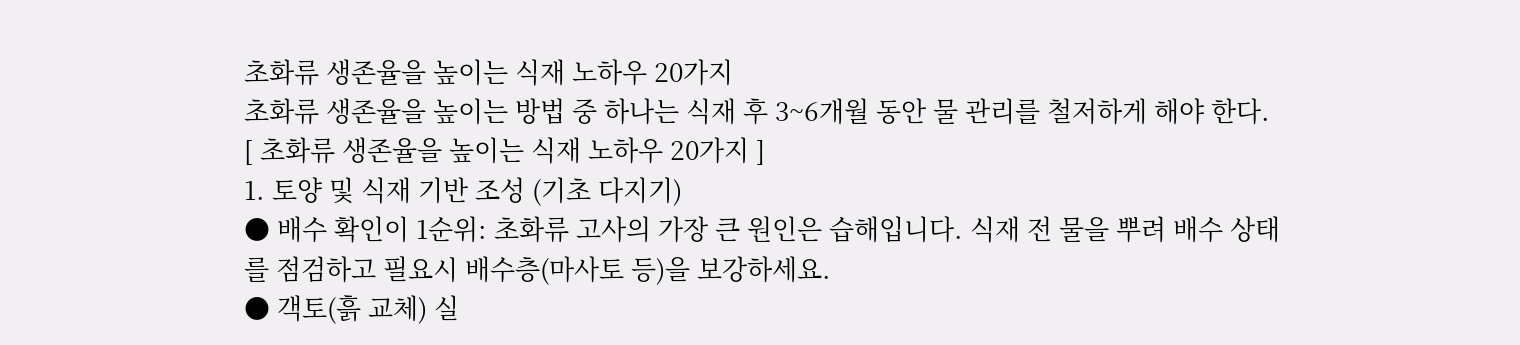초화류 생존율을 높이는 식재 노하우 20가지
초화류 생존율을 높이는 방법 중 하나는 식재 후 3~6개월 동안 물 관리를 철저하게 해야 한다.
[ 초화류 생존율을 높이는 식재 노하우 20가지 ]
1. 토양 및 식재 기반 조성 (기초 다지기)
● 배수 확인이 1순위: 초화류 고사의 가장 큰 원인은 습해입니다. 식재 전 물을 뿌려 배수 상태를 점검하고 필요시 배수층(마사토 등)을 보강하세요.
● 객토(흙 교체) 실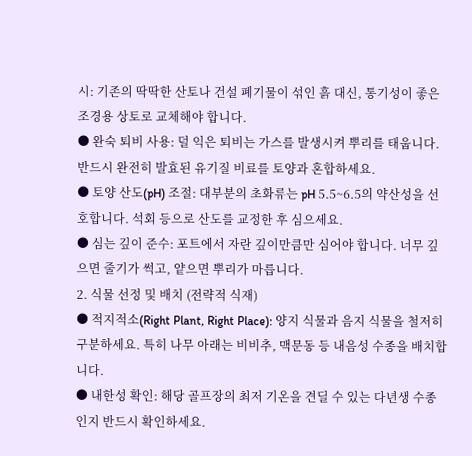시: 기존의 딱딱한 산토나 건설 폐기물이 섞인 흙 대신, 통기성이 좋은 조경용 상토로 교체해야 합니다.
● 완숙 퇴비 사용: 덜 익은 퇴비는 가스를 발생시켜 뿌리를 태웁니다. 반드시 완전히 발효된 유기질 비료를 토양과 혼합하세요.
● 토양 산도(pH) 조절: 대부분의 초화류는 pH 5.5~6.5의 약산성을 선호합니다. 석회 등으로 산도를 교정한 후 심으세요.
● 심는 깊이 준수: 포트에서 자란 깊이만큼만 심어야 합니다. 너무 깊으면 줄기가 썩고, 얕으면 뿌리가 마릅니다.
2. 식물 선정 및 배치 (전략적 식재)
● 적지적소(Right Plant, Right Place): 양지 식물과 음지 식물을 철저히 구분하세요. 특히 나무 아래는 비비추, 맥문동 등 내음성 수종을 배치합니다.
● 내한성 확인: 해당 골프장의 최저 기온을 견딜 수 있는 다년생 수종인지 반드시 확인하세요.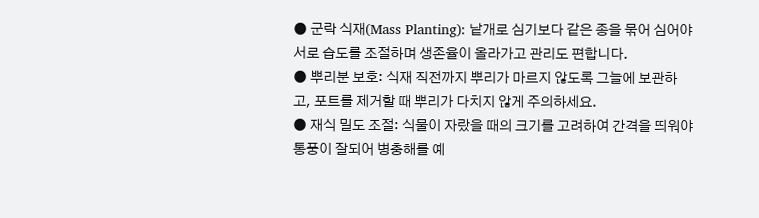● 군락 식재(Mass Planting): 낱개로 심기보다 같은 종을 묶어 심어야 서로 습도를 조절하며 생존율이 올라가고 관리도 편합니다.
● 뿌리분 보호: 식재 직전까지 뿌리가 마르지 않도록 그늘에 보관하고, 포트를 제거할 때 뿌리가 다치지 않게 주의하세요.
● 재식 밀도 조절: 식물이 자랐을 때의 크기를 고려하여 간격을 띄워야 통풍이 잘되어 병충해를 예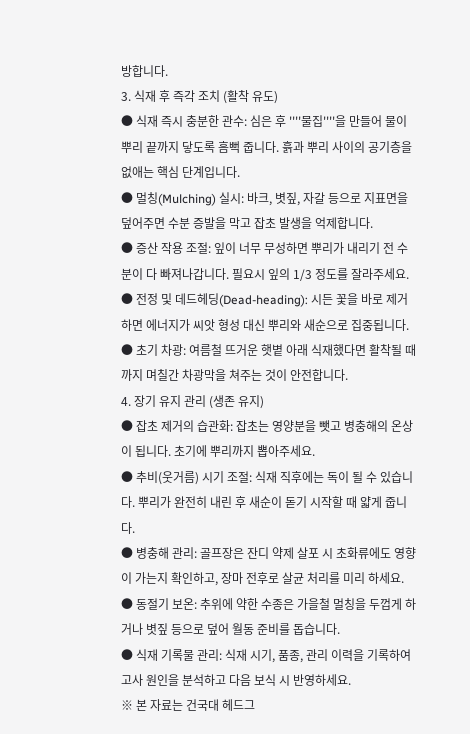방합니다.
3. 식재 후 즉각 조치 (활착 유도)
● 식재 즉시 충분한 관수: 심은 후 ''''물집''''을 만들어 물이 뿌리 끝까지 닿도록 흠뻑 줍니다. 흙과 뿌리 사이의 공기층을 없애는 핵심 단계입니다.
● 멀칭(Mulching) 실시: 바크, 볏짚, 자갈 등으로 지표면을 덮어주면 수분 증발을 막고 잡초 발생을 억제합니다.
● 증산 작용 조절: 잎이 너무 무성하면 뿌리가 내리기 전 수분이 다 빠져나갑니다. 필요시 잎의 1/3 정도를 잘라주세요.
● 전정 및 데드헤딩(Dead-heading): 시든 꽃을 바로 제거하면 에너지가 씨앗 형성 대신 뿌리와 새순으로 집중됩니다.
● 초기 차광: 여름철 뜨거운 햇볕 아래 식재했다면 활착될 때까지 며칠간 차광막을 쳐주는 것이 안전합니다.
4. 장기 유지 관리 (생존 유지)
● 잡초 제거의 습관화: 잡초는 영양분을 뺏고 병충해의 온상이 됩니다. 초기에 뿌리까지 뽑아주세요.
● 추비(웃거름) 시기 조절: 식재 직후에는 독이 될 수 있습니다. 뿌리가 완전히 내린 후 새순이 돋기 시작할 때 얇게 줍니다.
● 병충해 관리: 골프장은 잔디 약제 살포 시 초화류에도 영향이 가는지 확인하고, 장마 전후로 살균 처리를 미리 하세요.
● 동절기 보온: 추위에 약한 수종은 가을철 멀칭을 두껍게 하거나 볏짚 등으로 덮어 월동 준비를 돕습니다.
● 식재 기록물 관리: 식재 시기, 품종, 관리 이력을 기록하여 고사 원인을 분석하고 다음 보식 시 반영하세요.
※ 본 자료는 건국대 헤드그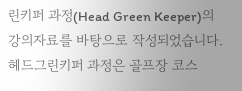린키퍼 과정(Head Green Keeper)의 강의자료를 바탕으로 작성되었습니다. 헤드그린키퍼 과정은 골프장 코스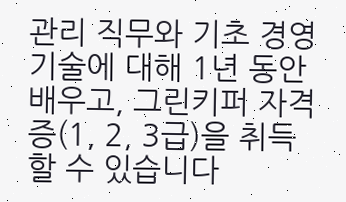관리 직무와 기초 경영 기술에 대해 1년 동안 배우고, 그린키퍼 자격증(1, 2, 3급)을 취득할 수 있습니다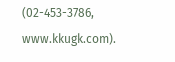(02-453-3786, www.kkugk.com).